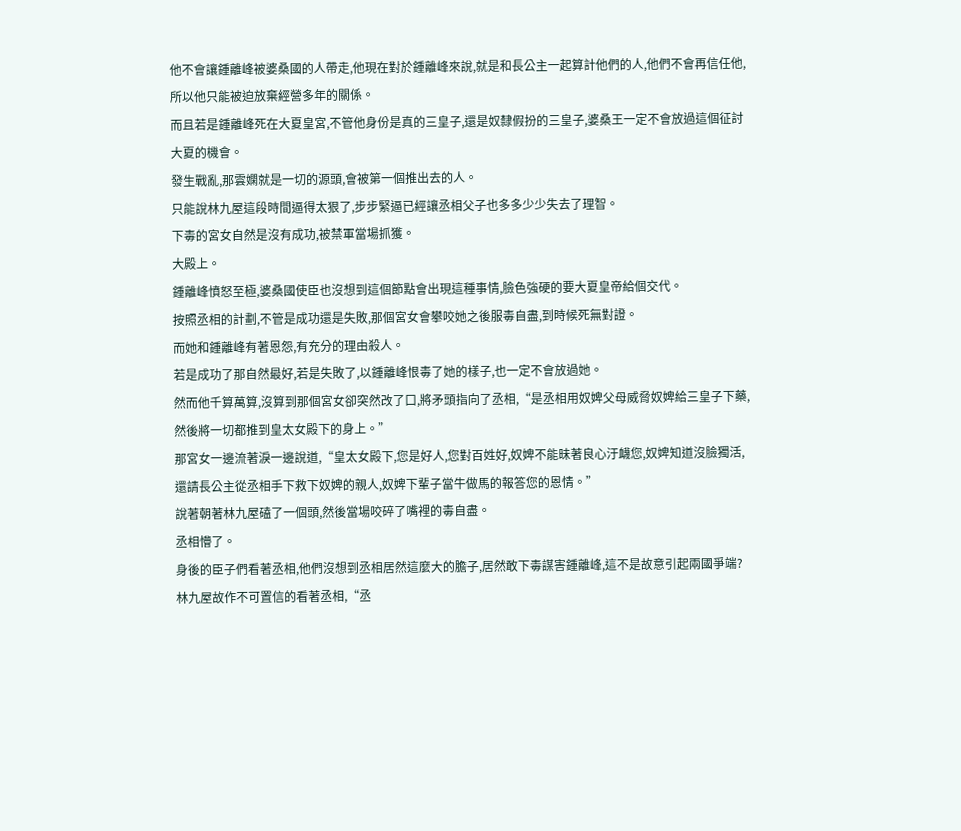他不會讓鍾離峰被婆桑國的人帶走,他現在對於鍾離峰來說,就是和長公主一起算計他們的人,他們不會再信任他,所以他只能被迫放棄經營多年的關係。
而且若是鍾離峰死在大夏皇宮,不管他身份是真的三皇子,還是奴隸假扮的三皇子,婆桑王一定不會放過這個征討大夏的機會。
發生戰亂,那雲嫻就是一切的源頭,會被第一個推出去的人。
只能說林九屋這段時間逼得太狠了,步步緊逼已經讓丞相父子也多多少少失去了理智。
下毒的宮女自然是沒有成功,被禁軍當場抓獲。
大殿上。
鍾離峰憤怒至極,婆桑國使臣也沒想到這個節點會出現這種事情,臉色強硬的要大夏皇帝給個交代。
按照丞相的計劃,不管是成功還是失敗,那個宮女會攀咬她之後服毒自盡,到時候死無對證。
而她和鍾離峰有著恩怨,有充分的理由殺人。
若是成功了那自然最好,若是失敗了,以鍾離峰恨毒了她的樣子,也一定不會放過她。
然而他千算萬算,沒算到那個宮女卻突然改了口,將矛頭指向了丞相,“是丞相用奴婢父母威脅奴婢給三皇子下藥,然後將一切都推到皇太女殿下的身上。”
那宮女一邊流著淚一邊說道,“皇太女殿下,您是好人,您對百姓好,奴婢不能昧著良心汙衊您,奴婢知道沒臉獨活,還請長公主從丞相手下救下奴婢的親人,奴婢下輩子當牛做馬的報答您的恩情。”
說著朝著林九屋磕了一個頭,然後當場咬碎了嘴裡的毒自盡。
丞相懵了。
身後的臣子們看著丞相,他們沒想到丞相居然這麼大的膽子,居然敢下毒謀害鍾離峰,這不是故意引起兩國爭端?
林九屋故作不可置信的看著丞相,“丞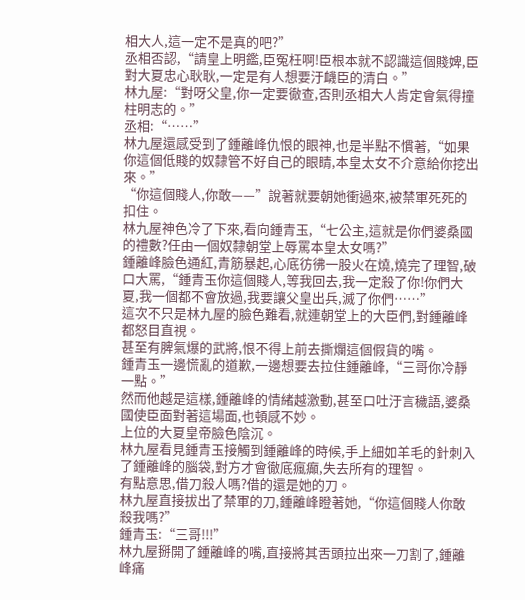相大人,這一定不是真的吧?”
丞相否認,“請皇上明鑑,臣冤枉啊!臣根本就不認識這個賤婢,臣對大夏忠心耿耿,一定是有人想要汙衊臣的清白。”
林九屋:“對呀父皇,你一定要徹查,否則丞相大人肯定會氣得撞柱明志的。”
丞相:“……”
林九屋還感受到了鍾離峰仇恨的眼神,也是半點不慣著,“如果你這個低賤的奴隸管不好自己的眼睛,本皇太女不介意給你挖出來。”
“你這個賤人,你敢——”說著就要朝她衝過來,被禁軍死死的扣住。
林九屋神色冷了下來,看向鍾青玉,“七公主,這就是你們婆桑國的禮數?任由一個奴隸朝堂上辱罵本皇太女嗎?”
鍾離峰臉色通紅,青筋暴起,心底彷彿一股火在燒,燒完了理智,破口大罵,“鍾青玉你這個賤人,等我回去,我一定殺了你!你們大夏,我一個都不會放過,我要讓父皇出兵,滅了你們……”
這次不只是林九屋的臉色難看,就連朝堂上的大臣們,對鍾離峰都怒目直視。
甚至有脾氣爆的武將,恨不得上前去撕爛這個假貨的嘴。
鍾青玉一邊慌亂的道歉,一邊想要去拉住鍾離峰,“三哥你冷靜一點。”
然而他越是這樣,鍾離峰的情緒越激動,甚至口吐汙言穢語,婆桑國使臣面對著這場面,也頓感不妙。
上位的大夏皇帝臉色陰沉。
林九屋看見鍾青玉接觸到鍾離峰的時候,手上細如羊毛的針刺入了鍾離峰的腦袋,對方才會徹底瘋癲,失去所有的理智。
有點意思,借刀殺人嗎?借的還是她的刀。
林九屋直接拔出了禁軍的刀,鍾離峰瞪著她,“你這個賤人你敢殺我嗎?”
鍾青玉:“三哥!!!”
林九屋掰開了鍾離峰的嘴,直接將其舌頭拉出來一刀割了,鍾離峰痛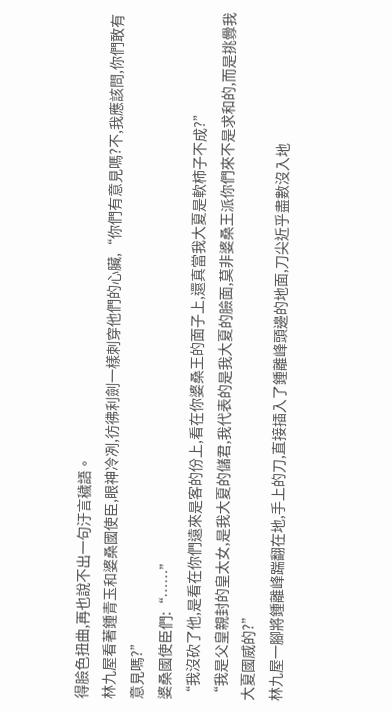得臉色扭曲,再也說不出一句汙言穢語。
林九屋看著鍾青玉和婆桑國使臣,眼神冷冽,彷彿利劍一樣刺穿他們的心臟,“你們有意見嗎?不,我應該問,你們敢有意見嗎?”
婆桑國使臣們:“……”
“我沒砍了他,是看在你們遠來是客的份上,看在你婆桑王的面子上,還真當我大夏是軟柿子不成?”
“我是父皇親封的皇太女,是我大夏的儲君,我代表的是我大夏的臉面,莫非婆桑王派你們來不是求和的,而是挑釁我大夏國威的?”
林九屋一腳將鍾離峰踹翻在地,手上的刀,直接插入了鍾離峰頭邊的地面,刀尖近乎盡數沒入地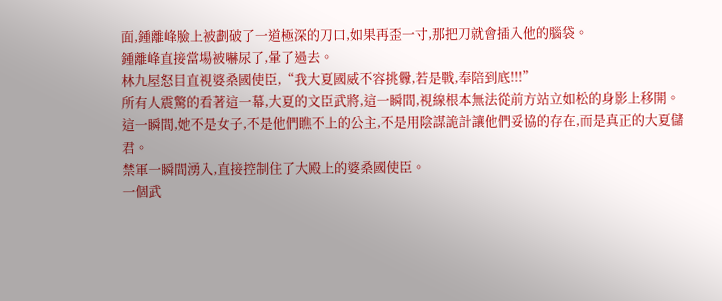面,鍾離峰臉上被劃破了一道極深的刀口,如果再歪一寸,那把刀就會插入他的腦袋。
鍾離峰直接當場被嚇尿了,暈了過去。
林九屋怒目直視婆桑國使臣,“我大夏國威不容挑釁,若是戰,奉陪到底!!!”
所有人震驚的看著這一幕,大夏的文臣武將,這一瞬間,視線根本無法從前方站立如松的身影上移開。
這一瞬間,她不是女子,不是他們瞧不上的公主,不是用陰謀詭計讓他們妥協的存在,而是真正的大夏儲君。
禁軍一瞬間湧入,直接控制住了大殿上的婆桑國使臣。
一個武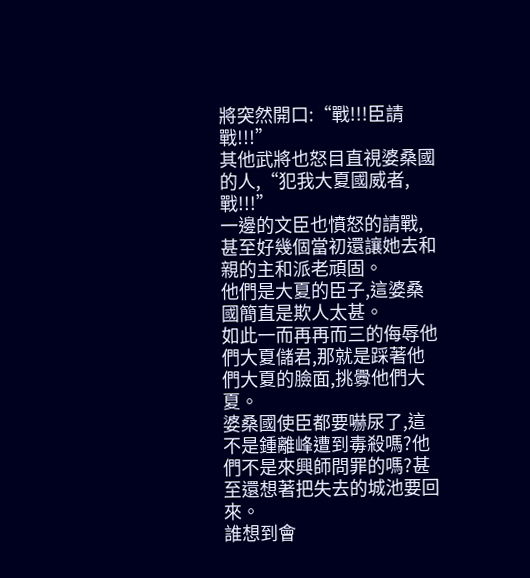將突然開口:“戰!!!臣請戰!!!”
其他武將也怒目直視婆桑國的人,“犯我大夏國威者,戰!!!”
一邊的文臣也憤怒的請戰,甚至好幾個當初還讓她去和親的主和派老頑固。
他們是大夏的臣子,這婆桑國簡直是欺人太甚。
如此一而再再而三的侮辱他們大夏儲君,那就是踩著他們大夏的臉面,挑釁他們大夏。
婆桑國使臣都要嚇尿了,這不是鍾離峰遭到毒殺嗎?他們不是來興師問罪的嗎?甚至還想著把失去的城池要回來。
誰想到會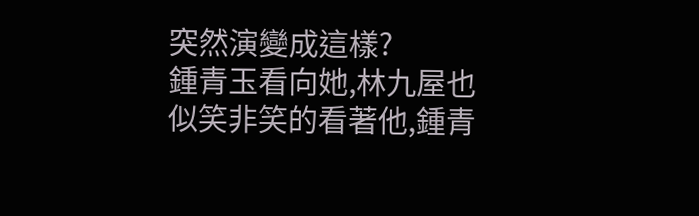突然演變成這樣?
鍾青玉看向她,林九屋也似笑非笑的看著他,鍾青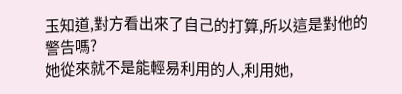玉知道,對方看出來了自己的打算,所以這是對他的警告嗎?
她從來就不是能輕易利用的人,利用她,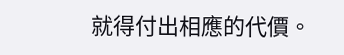就得付出相應的代價。